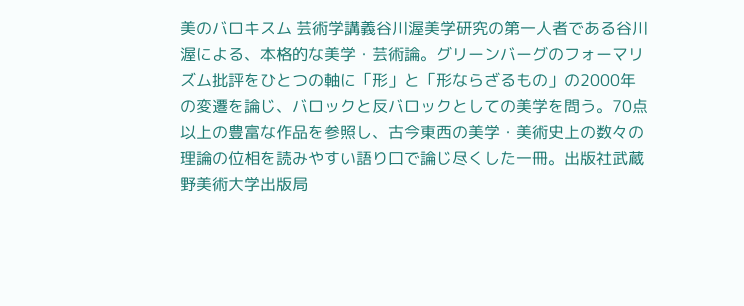美のバロキスム 芸術学講義谷川渥美学研究の第一人者である谷川渥による、本格的な美学・芸術論。グリーンバーグのフォーマリズム批評をひとつの軸に「形」と「形ならざるもの」の2000年の変遷を論じ、バロックと反バロックとしての美学を問う。70点以上の豊富な作品を参照し、古今東西の美学・美術史上の数々の理論の位相を読みやすい語り口で論じ尽くした一冊。出版社武蔵野美術大学出版局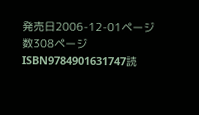発売日2006-12-01ページ数308ページISBN9784901631747読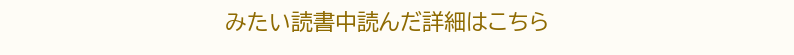みたい読書中読んだ詳細はこちら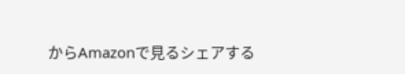からAmazonで見るシェアする